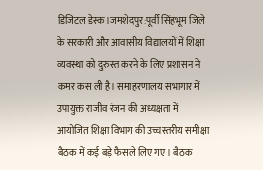डिजिटल डेस्क।जमशेदपुर:पूर्वी सिंहभूम जिले के सरकारी और आवासीय विद्यालयों में शिक्षा व्यवस्था को दुरुस्त करने के लिए प्रशासन ने कमर कस ली है। समाहरणालय सभागार में उपायुक्त राजीव रंजन की अध्यक्षता में आयोजित शिक्षा विभाग की उच्चस्तरीय समीक्षा बैठक में कई बड़े फैसले लिए गए। बैठक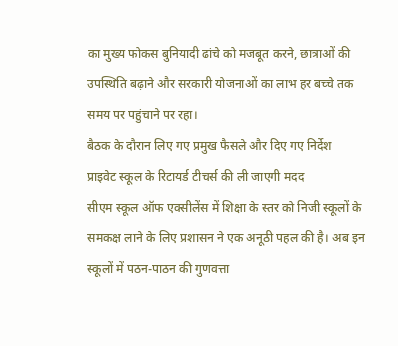का मुख्य फोकस बुनियादी ढांचे को मजबूत करने, छात्राओं की उपस्थिति बढ़ाने और सरकारी योजनाओं का लाभ हर बच्चे तक समय पर पहुंचाने पर रहा।
बैठक के दौरान लिए गए प्रमुख फैसले और दिए गए निर्देश
प्राइवेट स्कूल के रिटायर्ड टीचर्स की ली जाएगी मदद
सीएम स्कूल ऑफ एक्सीलेंस में शिक्षा के स्तर को निजी स्कूलों के समकक्ष लाने के लिए प्रशासन ने एक अनूठी पहल की है। अब इन स्कूलों में पठन-पाठन की गुणवत्ता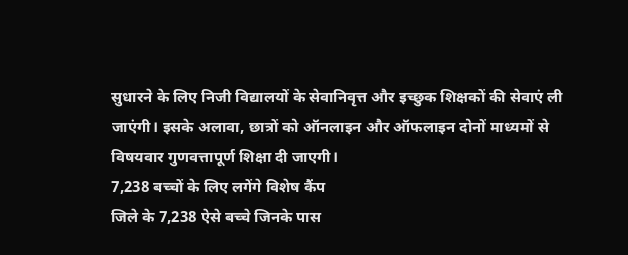सुधारने के लिए निजी विद्यालयों के सेवानिवृत्त और इच्छुक शिक्षकों की सेवाएं ली जाएंगी। इसके अलावा, छात्रों को ऑनलाइन और ऑफलाइन दोनों माध्यमों से विषयवार गुणवत्तापूर्ण शिक्षा दी जाएगी।
7,238 बच्चों के लिए लगेंगे विशेष कैंप
जिले के 7,238 ऐसे बच्चे जिनके पास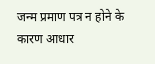जन्म प्रमाण पत्र न होने के कारण आधार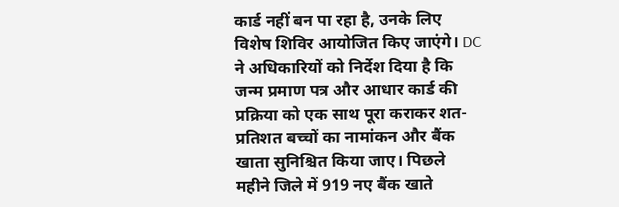कार्ड नहीं बन पा रहा है, उनके लिए विशेष शिविर आयोजित किए जाएंगे। DC ने अधिकारियों को निर्देश दिया है कि जन्म प्रमाण पत्र और आधार कार्ड की प्रक्रिया को एक साथ पूरा कराकर शत-प्रतिशत बच्चों का नामांकन और बैंक खाता सुनिश्चित किया जाए। पिछले महीने जिले में 919 नए बैंक खाते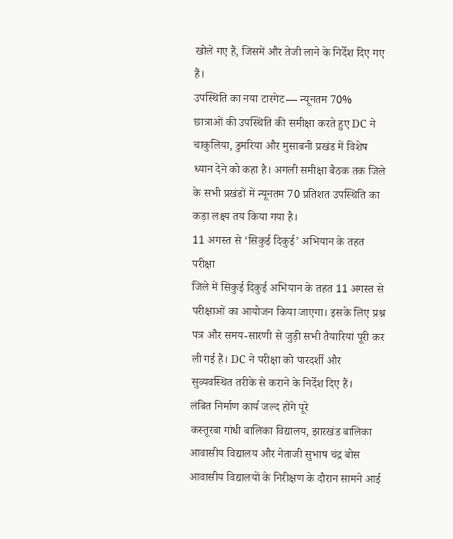खोले गए हैं, जिसमें और तेजी लाने के निर्देश दिए गए हैं।
उपस्थिति का नया टारगेट — न्यूनतम 70%
छात्राओं की उपस्थिति की समीक्षा करते हुए DC ने चाकुलिया, डुमरिया और मुसाबनी प्रखंड में विशेष ध्यान देने को कहा है। अगली समीक्षा बैठक तक जिले के सभी प्रखंडों में न्यूनतम 70 प्रतिशत उपस्थिति का कड़ा लक्ष्य तय किया गया है।
11 अगस्त से ‘सिकुई दिकुई’ अभियान के तहत परीक्षा
जिले में सिकुई दिकुई अभियान के तहत 11 अगस्त से परीक्षाओं का आयोजन किया जाएगा। इसके लिए प्रश्न पत्र और समय-सारणी से जुड़ी सभी तैयारियां पूरी कर ली गई हैं। DC ने परीक्षा को पारदर्शी और सुव्यवस्थित तरीके से कराने के निर्देश दिए हैं।
लंबित निर्माण कार्य जल्द होंगे पूरे
कस्तूरबा गांधी बालिका विद्यालय, झारखंड बालिका आवासीय विद्यालय और नेताजी सुभाष चंद्र बोस आवासीय विद्यालयों के निरीक्षण के दौरान सामने आई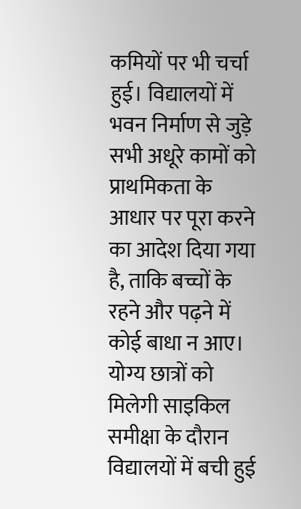कमियों पर भी चर्चा हुई। विद्यालयों में भवन निर्माण से जुड़े सभी अधूरे कामों को प्राथमिकता के आधार पर पूरा करने का आदेश दिया गया है, ताकि बच्चों के रहने और पढ़ने में कोई बाधा न आए।
योग्य छात्रों को मिलेगी साइकिल
समीक्षा के दौरान विद्यालयों में बची हुई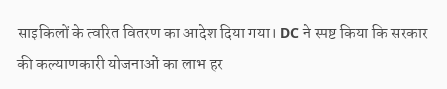साइकिलों के त्वरित वितरण का आदेश दिया गया। DC ने स्पष्ट किया कि सरकार की कल्याणकारी योजनाओं का लाभ हर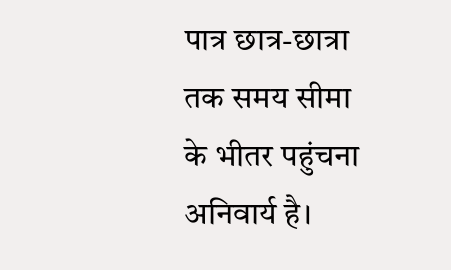पात्र छात्र-छात्रा तक समय सीमा के भीतर पहुंचना अनिवार्य है।